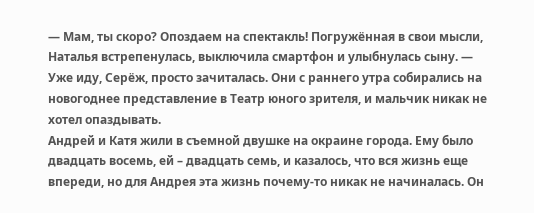— Мам, ты скоро? Опоздаем на спектакль! Погружённая в свои мысли, Наталья встрепенулась, выключила смартфон и улыбнулась сыну. — Уже иду, Серёж, просто зачиталась. Они с раннего утра собирались на новогоднее представление в Театр юного зрителя, и мальчик никак не хотел опаздывать.
Андрей и Катя жили в съемной двушке на окраине города. Ему было двадцать восемь, ей – двадцать семь, и казалось, что вся жизнь еще впереди, но для Андрея эта жизнь почему-то никак не начиналась. Он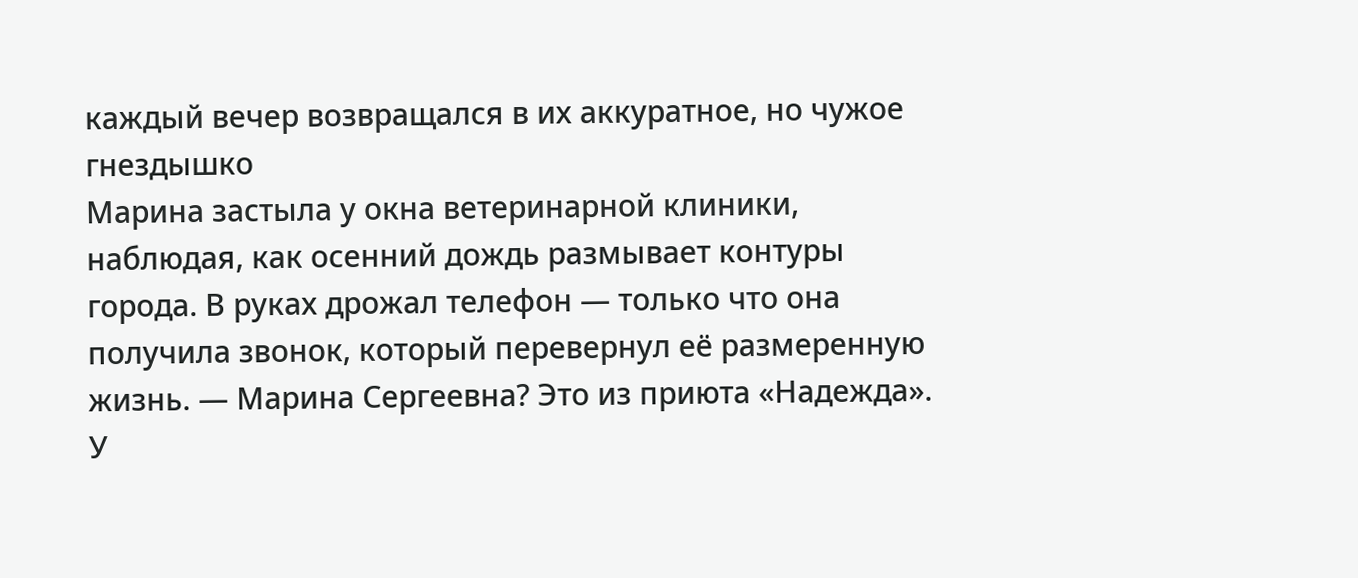каждый вечер возвращался в их аккуратное, но чужое гнездышко
Марина застыла у окна ветеринарной клиники, наблюдая, как осенний дождь размывает контуры города. В руках дрожал телефон — только что она получила звонок, который перевернул её размеренную жизнь. — Марина Сергеевна? Это из приюта «Надежда». У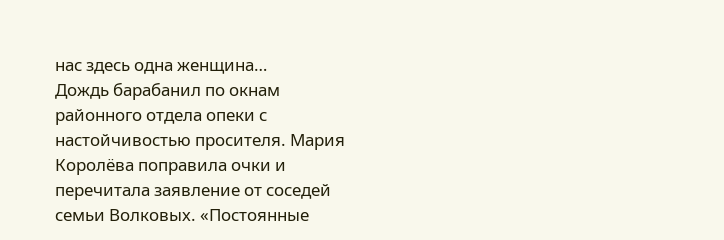нас здесь одна женщина…
Дождь барабанил по окнам районного отдела опеки с настойчивостью просителя. Мария Королёва поправила очки и перечитала заявление от соседей семьи Волковых. «Постоянные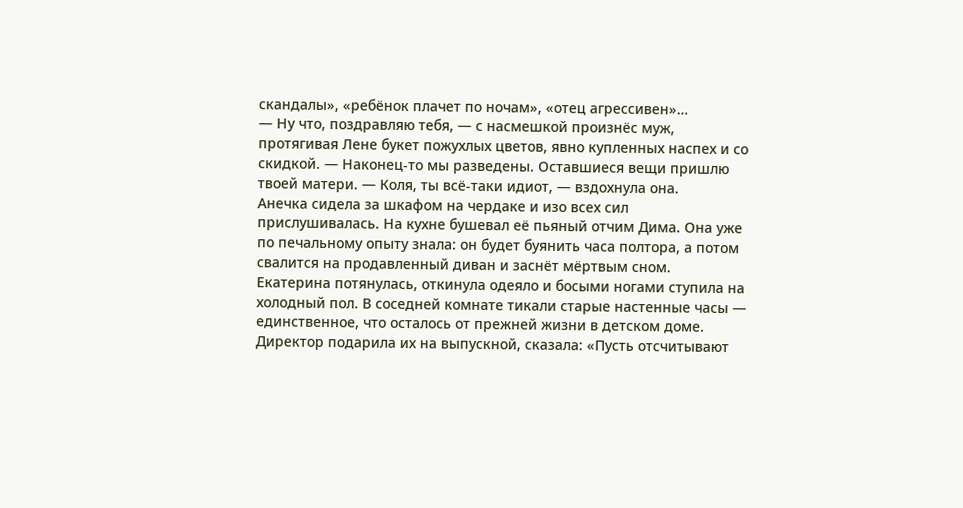скандалы», «ребёнок плачет по ночам», «отец агрессивен»…
— Ну что, поздравляю тебя, — с насмешкой произнёс муж, протягивая Лене букет пожухлых цветов, явно купленных наспех и со скидкой. — Наконец-то мы разведены. Оставшиеся вещи пришлю твоей матери. — Коля, ты всё-таки идиот, — вздохнула она.
Анечка сидела за шкафом на чердаке и изо всех сил прислушивалась. На кухне бушевал её пьяный отчим Дима. Она уже по печальному опыту знала: он будет буянить часа полтора, а потом свалится на продавленный диван и заснёт мёртвым сном.
Екатерина потянулась, откинула одеяло и босыми ногами ступила на холодный пол. В соседней комнате тикали старые настенные часы — единственное, что осталось от прежней жизни в детском доме. Директор подарила их на выпускной, сказала: «Пусть отсчитывают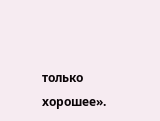только хорошее».